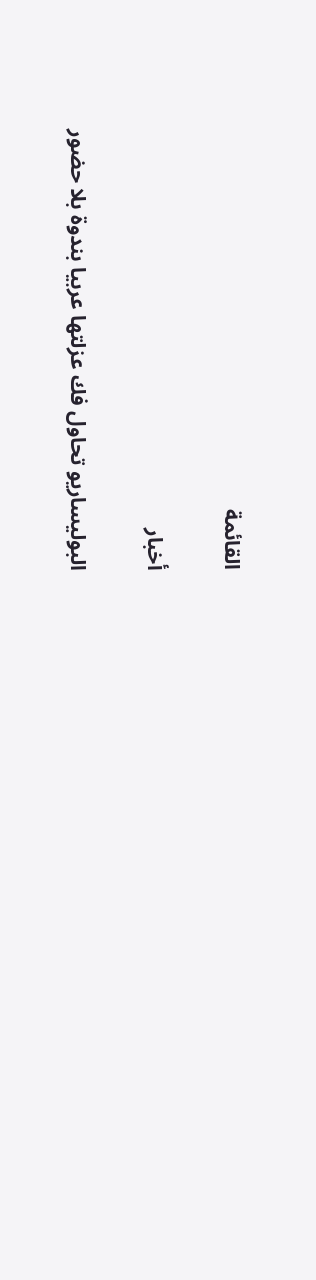القائمة

أخبار

البوليساريو تحاول فك عزلتها عربيا بندوة بلا حضور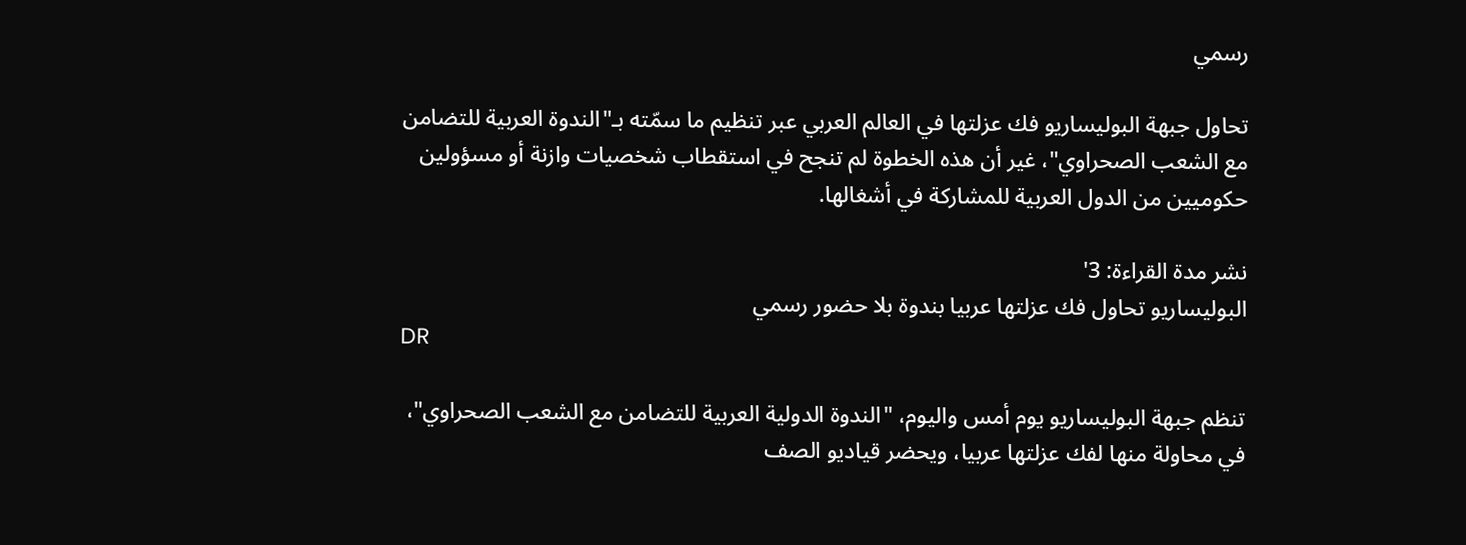رسمي

تحاول جبهة البوليساريو فك عزلتها في العالم العربي عبر تنظيم ما سمّته بـ"الندوة العربية للتضامن مع الشعب الصحراوي"، غير أن هذه الخطوة لم تنجح في استقطاب شخصيات وازنة أو مسؤولين حكوميين من الدول العربية للمشاركة في أشغالها.

نشر مدة القراءة: 3'
البوليساريو تحاول فك عزلتها عربيا بندوة بلا حضور رسمي
DR

تنظم جبهة البوليساريو يوم أمس واليوم، "الندوة الدولية العربية للتضامن مع الشعب الصحراوي"، في محاولة منها لفك عزلتها عربيا، ويحضر قياديو الصف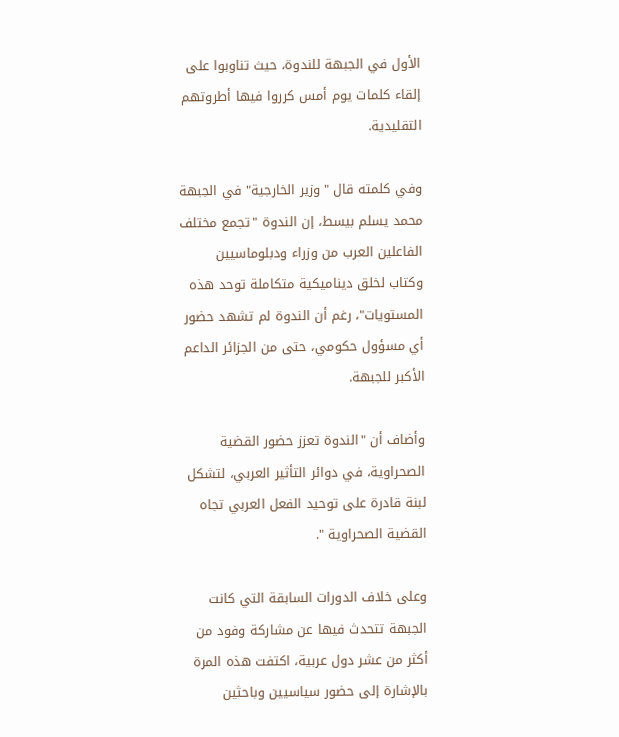الأول في الجبهة للندوة، حيث تناوبوا على إلقاء كلمات يوم أمس كرروا فيها أطروتهم التقليدية.

وفي كلمته قال "وزير الخارجية" في الجبهة محمد يسلم بيسط، إن الندوة "تجمع مختلف الفاعلين العرب من وزراء ودبلوماسيين وكتاب لخلق ديناميكية متكاملة توحد هذه المستويات"، رغم أن الندوة لم تشهد حضور أي مسؤول حكومي، حتى من الجزائر الداعم الأكبر للجبهة.

وأضاف أن "الندوة تعزز حضور القضية الصحراوية، في دوائر التأثير العربي، لتشكل لبنة قادرة على توحيد الفعل العربي تجاه القضية الصحراوية ".

وعلى خلاف الدورات السابقة التي كانت الجبهة تتحدث فيها عن مشاركة وفود من أكثر من عشر دول عربية، اكتفت هذه المرة بالإشارة إلى حضور سياسيين وباحثين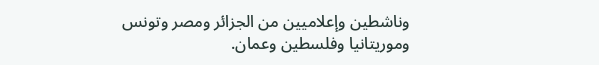وناشطين وإعلاميين من الجزائر ومصر وتونس وموريتانيا وفلسطين وعمان.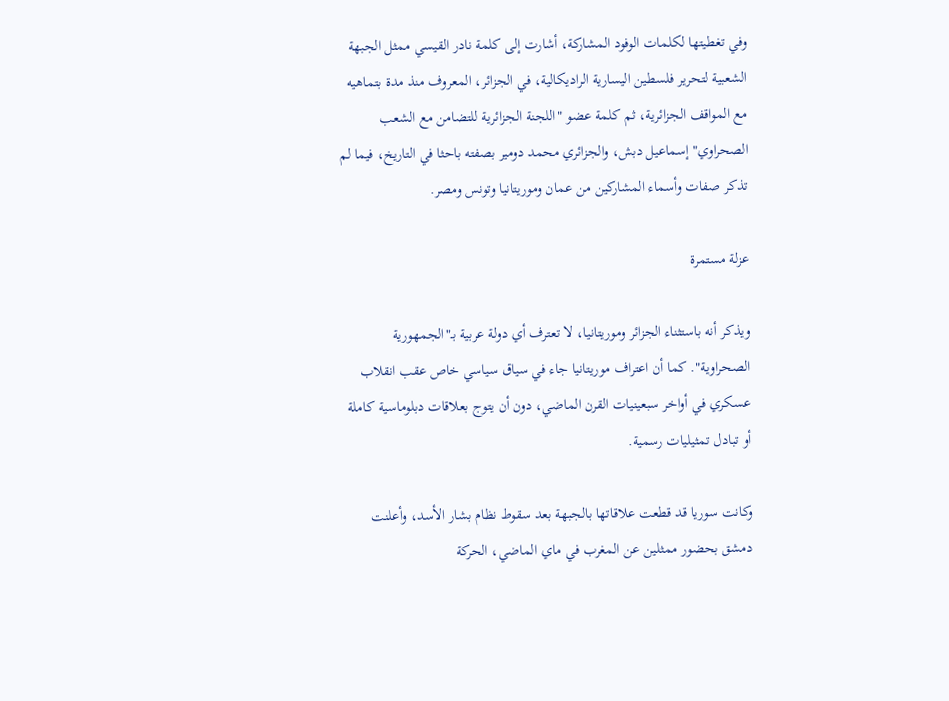وفي تغطيتها لكلمات الوفود المشاركة، أشارت إلى كلمة نادر القيسي ممثل الجبهة الشعبية لتحرير فلسطين اليسارية الراديكالية، في الجزائر، المعروف منذ مدة بتماهيه مع المواقف الجزائرية، ثم كلمة عضو "اللجنة الجزائرية للتضامن مع الشعب الصحراوي" إسماعيل دبش، والجزائري محمد دومير بصفته باحثا في التاريخ، فيما لم تذكر صفات وأسماء المشاركين من عمان وموريتانيا وتونس ومصر.

عزلة مستمرة

ويذكر أنه باستثناء الجزائر وموريتانيا، لا تعترف أي دولة عربية بـ"الجمهورية الصحراوية". كما أن اعتراف موريتانيا جاء في سياق سياسي خاص عقب انقلاب عسكري في أواخر سبعينيات القرن الماضي، دون أن يتوج بعلاقات دبلوماسية كاملة أو تبادل تمثيليات رسمية.

وكانت سوريا قد قطعت علاقاتها بالجبهة بعد سقوط نظام بشار الأسد، وأعلنت دمشق بحضور ممثلين عن المغرب في ماي الماضي، الحركة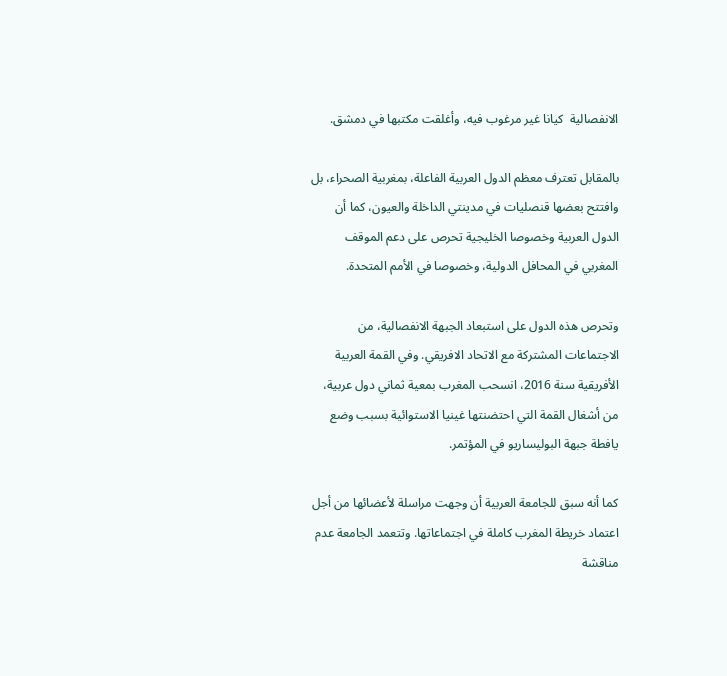الانفصالية  كيانا غير مرغوب فيه، وأغلقت مكتبها في دمشق.

بالمقابل تعترف معظم الدول العربية الفاعلة، بمغربية الصحراء، بل وافتتح بعضها قنصليات في مدينتي الداخلة والعيون، كما أن الدول العربية وخصوصا الخليجية تحرص على دعم الموقف المغربي في المحافل الدولية، وخصوصا في الأمم المتحدة.

وتحرص هذه الدول على استبعاد الجبهة الانفصالية، من الاجتماعات المشتركة مع الاتحاد الافريقي. وفي القمة العربية الأفريقية سنة 2016، انسحب المغرب بمعية ثماني دول عربية، من أشغال القمة التي احتضنتها غينيا الاستوائية بسبب وضع يافطة جبهة البوليساريو في المؤتمر.

كما أنه سبق للجامعة العربية أن وجهت مراسلة لأعضائها من أجل اعتماد خريطة المغرب كاملة في اجتماعاتها. وتتعمد الجامعة عدم مناقشة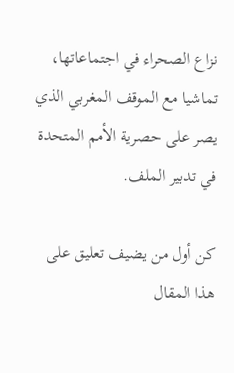نزاع الصحراء في اجتماعاتها، تماشيا مع الموقف المغربي الذي يصر على حصرية الأمم المتحدة في تدبير الملف.

كن أول من يضيف تعليق على هذا المقال